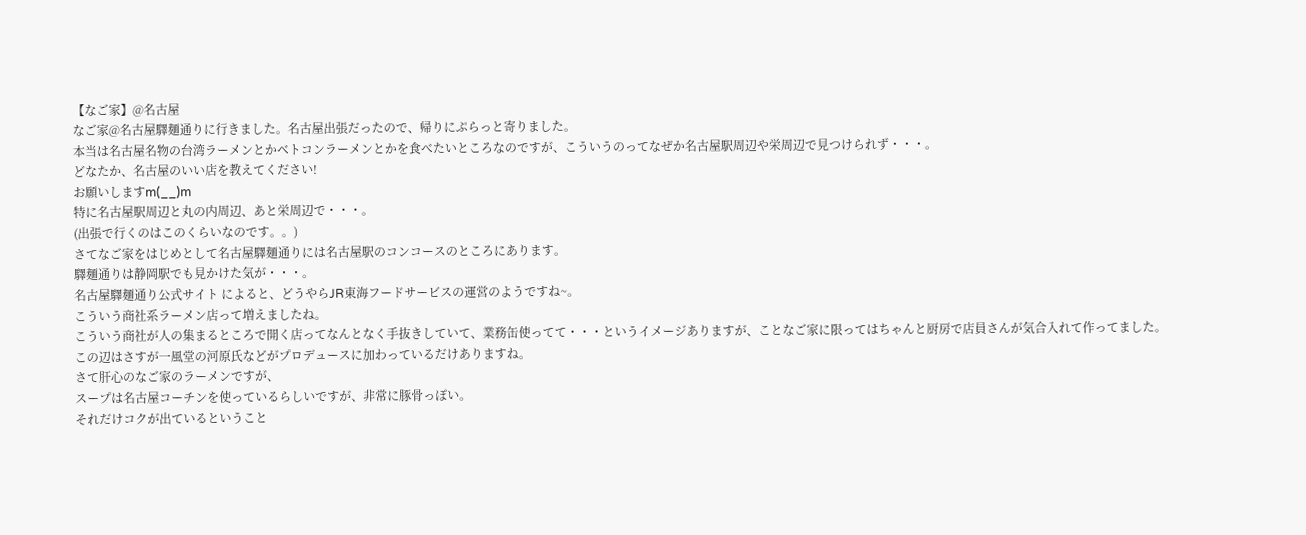【なご家】@名古屋
なご家@名古屋驛麺通りに行きました。名古屋出張だったので、帰りにぷらっと寄りました。
本当は名古屋名物の台湾ラーメンとかベトコンラーメンとかを食べたいところなのですが、こういうのってなぜか名古屋駅周辺や栄周辺で見つけられず・・・。
どなたか、名古屋のいい店を教えてください!
お願いしますm(__)m
特に名古屋駅周辺と丸の内周辺、あと栄周辺で・・・。
(出張で行くのはこのくらいなのです。。)
さてなご家をはじめとして名古屋驛麺通りには名古屋駅のコンコースのところにあります。
驛麺通りは静岡駅でも見かけた気が・・・。
名古屋驛麺通り公式サイト によると、どうやらJR東海フードサービスの運営のようですね~。
こういう商社系ラーメン店って増えましたね。
こういう商社が人の集まるところで開く店ってなんとなく手抜きしていて、業務缶使ってて・・・というイメージありますが、ことなご家に限ってはちゃんと厨房で店員さんが気合入れて作ってました。
この辺はさすが一風堂の河原氏などがプロデュースに加わっているだけありますね。
さて肝心のなご家のラーメンですが、
スープは名古屋コーチンを使っているらしいですが、非常に豚骨っぽい。
それだけコクが出ているということ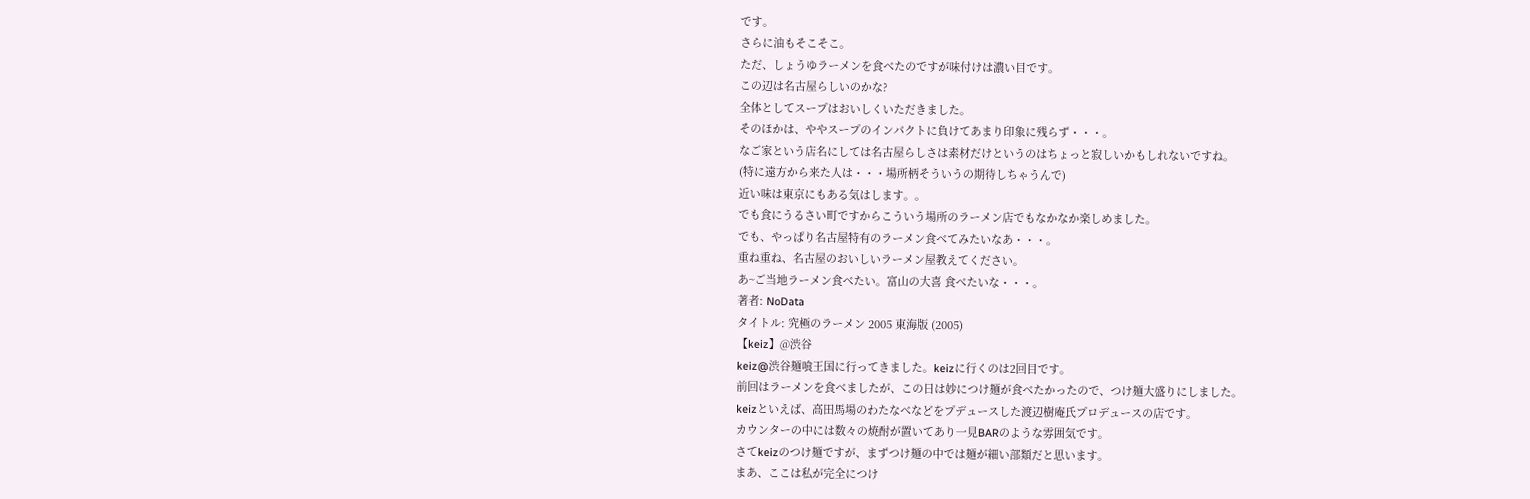です。
さらに油もそこそこ。
ただ、しょうゆラーメンを食べたのですが味付けは濃い目です。
この辺は名古屋らしいのかな?
全体としてスープはおいしくいただきました。
そのほかは、ややスープのインパクトに負けてあまり印象に残らず・・・。
なご家という店名にしては名古屋らしさは素材だけというのはちょっと寂しいかもしれないですね。
(特に遠方から来た人は・・・場所柄そういうの期待しちゃうんで)
近い味は東京にもある気はします。。
でも食にうるさい町ですからこういう場所のラーメン店でもなかなか楽しめました。
でも、やっぱり名古屋特有のラーメン食べてみたいなあ・・・。
重ね重ね、名古屋のおいしいラーメン屋教えてください。
あ~ご当地ラーメン食べたい。富山の大喜 食べたいな・・・。
著者: NoData
タイトル: 究極のラーメン 2005 東海版 (2005)
【keiz】@渋谷
keiz@渋谷麺喰王国に行ってきました。keizに行くのは2回目です。
前回はラーメンを食べましたが、この日は妙につけ麺が食べたかったので、つけ麺大盛りにしました。
keizといえば、高田馬場のわたなべなどをプデュースした渡辺樹庵氏プロデュースの店です。
カウンターの中には数々の焼酎が置いてあり一見BARのような雰囲気です。
さてkeizのつけ麺ですが、まずつけ麺の中では麺が細い部類だと思います。
まあ、ここは私が完全につけ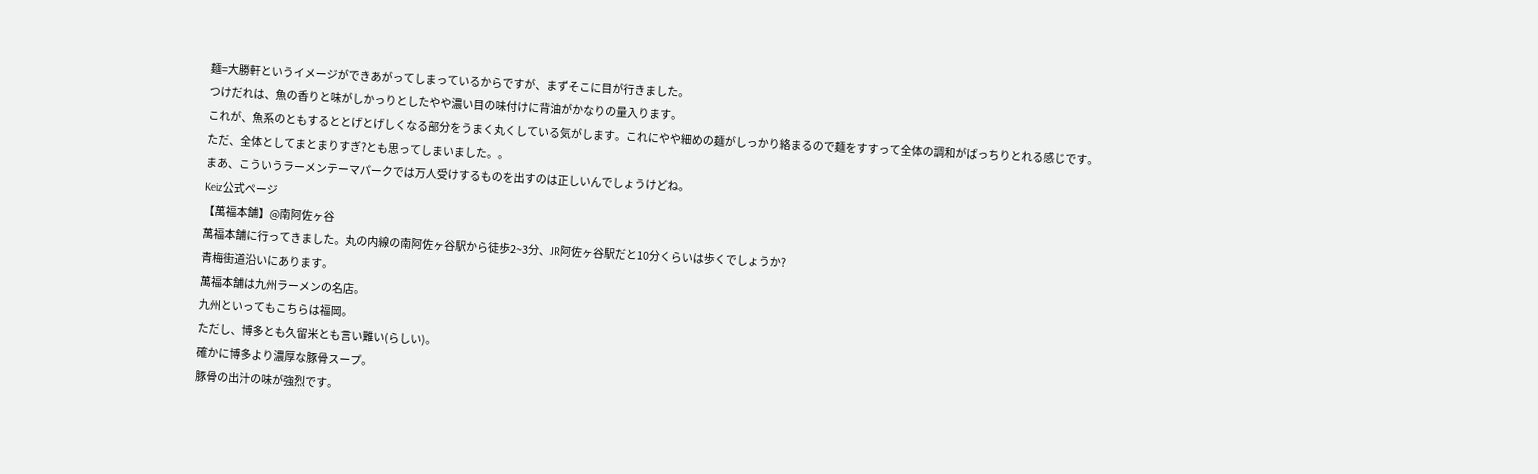麺=大勝軒というイメージができあがってしまっているからですが、まずそこに目が行きました。
つけだれは、魚の香りと味がしかっりとしたやや濃い目の味付けに背油がかなりの量入ります。
これが、魚系のともするととげとげしくなる部分をうまく丸くしている気がします。これにやや細めの麺がしっかり絡まるので麺をすすって全体の調和がばっちりとれる感じです。
ただ、全体としてまとまりすぎ?とも思ってしまいました。。
まあ、こういうラーメンテーマパークでは万人受けするものを出すのは正しいんでしょうけどね。
Keiz公式ページ
【萬福本舗】@南阿佐ヶ谷
萬福本舗に行ってきました。丸の内線の南阿佐ヶ谷駅から徒歩2~3分、JR阿佐ヶ谷駅だと10分くらいは歩くでしょうか?
青梅街道沿いにあります。
萬福本舗は九州ラーメンの名店。
九州といってもこちらは福岡。
ただし、博多とも久留米とも言い難い(らしい)。
確かに博多より濃厚な豚骨スープ。
豚骨の出汁の味が強烈です。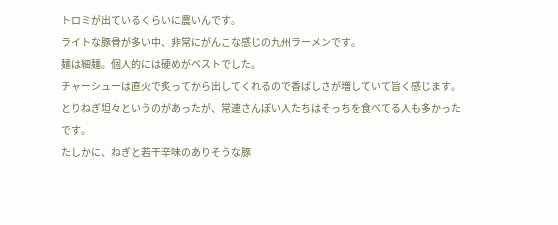トロミが出ているくらいに農いんです。
ライトな豚骨が多い中、非常にがんこな感じの九州ラーメンです。
麺は細麺。個人的には硬めがベストでした。
チャーシューは直火で炙ってから出してくれるので香ばしさが増していて旨く感じます。
とりねぎ坦々というのがあったが、常連さんぽい人たちはそっちを食べてる人も多かったです。
たしかに、ねぎと若干辛味のありそうな豚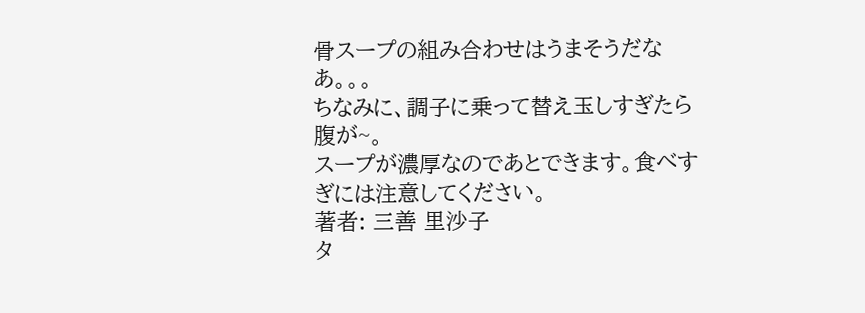骨スープの組み合わせはうまそうだなあ。。。
ちなみに、調子に乗って替え玉しすぎたら腹が~。
スープが濃厚なのであとできます。食べすぎには注意してください。
著者: 三善 里沙子
タ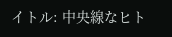イトル: 中央線なヒト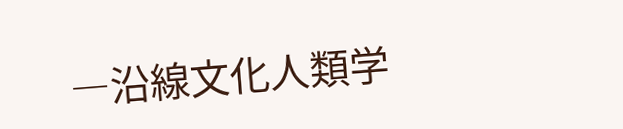―沿線文化人類学